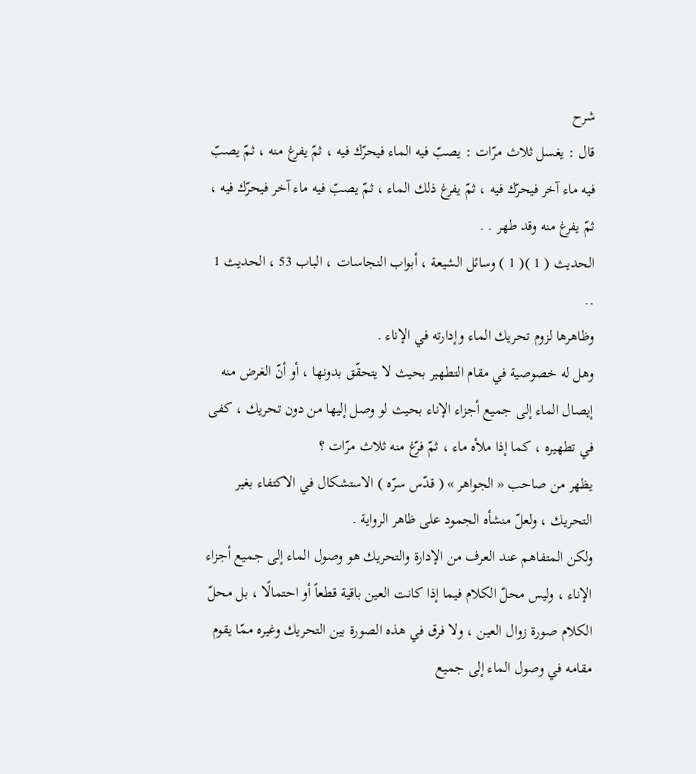شرح
قال : يغسل ثلاث مرّات : يصبّ فيه الماء فيحرّك فيه ، ثمّ يفرغ منه ، ثمّ يصبّ فيه ماء آخر فيحرّك فيه ، ثمّ يفرغ ذلك الماء ، ثمّ يصبّ فيه ماء آخر فيحرّك فيه ، ثمّ يفرغ منه وقد طهر . .
الحديث ( 1 )( 1 ) وسائل الشيعة ، أبواب النجاسات ، الباب 53 ، الحديث 1 ..
وظاهرها لزوم تحريك الماء وإدارته في الإناء .
وهل له خصوصية في مقام التطهير بحيث لا يتحقّق بدونها ، أو أنّ الغرض منه إيصال الماء إلى جميع أجزاء الإناء بحيث لو وصل إليها من دون تحريك ، كفى في تطهيره ، كما إذا ملأه ماء ، ثمّ فرّغ منه ثلاث مرّات ؟
يظهر من صاحب « الجواهر » ( قدّس سرّه ) الاستشكال في الاكتفاء بغير التحريك ، ولعلّ منشأه الجمود على ظاهر الرواية .
ولكن المتفاهم عند العرف من الإدارة والتحريك هو وصول الماء إلى جميع أجزاء الإناء ، وليس محلّ الكلام فيما إذا كانت العين باقية قطعاً أو احتمالًا ، بل محلّ الكلام صورة زوال العين ، ولا فرق في هذه الصورة بين التحريك وغيره ممّا يقوم مقامه في وصول الماء إلى جميع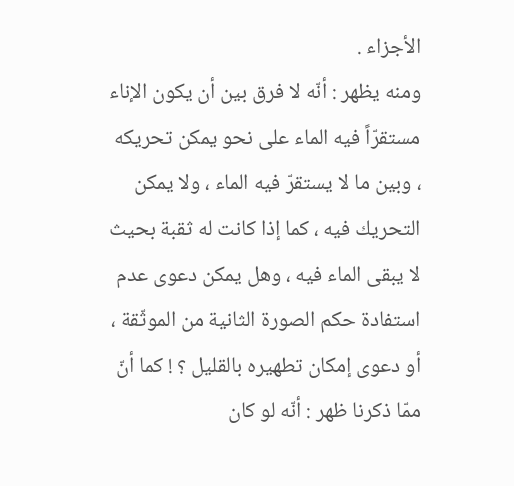الأجزاء .
ومنه يظهر : أنّه لا فرق بين أن يكون الإناء مستقرّاً فيه الماء على نحو يمكن تحريكه ، وبين ما لا يستقرّ فيه الماء ، ولا يمكن التحريك فيه ، كما إذا كانت له ثقبة بحيث لا يبقى الماء فيه ، وهل يمكن دعوى عدم استفادة حكم الصورة الثانية من الموثّقة ، أو دعوى إمكان تطهيره بالقليل ؟ ! كما أنّ ممّا ذكرنا ظهر : أنّه لو كان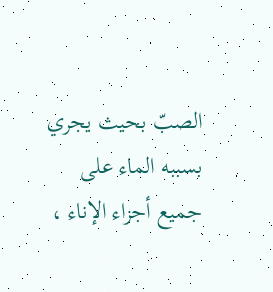الصبّ بحيث يجري بسببه الماء على جميع أجزاء الإناء ،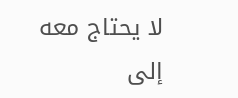لا يحتاج معه إلى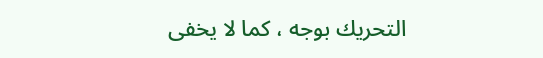التحريك بوجه ، كما لا يخفى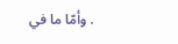. وأمّا ما في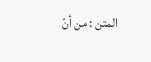المتن : من أنّ